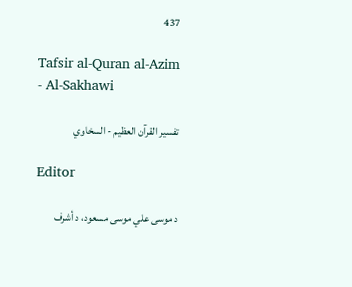437

Tafsir al-Quran al-Azim - Al-Sakhawi

تفسير القرآن العظيم - السخاوي

Editor

د موسى علي موسى مسعود، د أشرف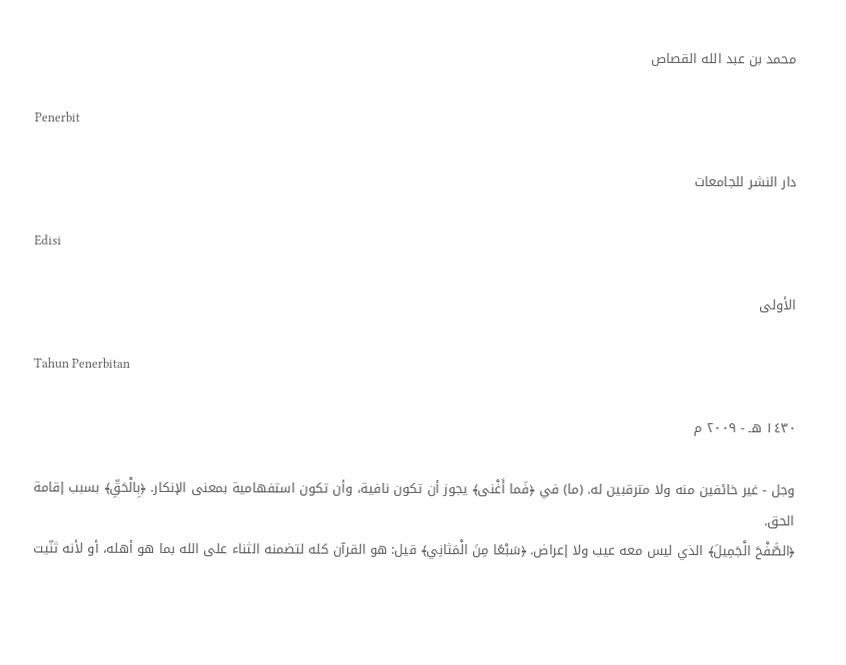محمد بن عبد الله القصاص

Penerbit

دار النشر للجامعات

Edisi

الأولى

Tahun Penerbitan

١٤٣٠ هـ - ٢٠٠٩ م

وجل - غير خائفين منه ولا مترقبين له. (ما) في ﴿فَما أَغْنى﴾ يجوز أن تكون نافية، وأن تكون استفهامية بمعنى الإنكار. ﴿بِالْحَقِّ﴾ بسبب إقامة الحق.
﴿الصَّفْحَ الْجَمِيلَ﴾ الذي ليس معه عيب ولا إعراض. ﴿سَبْعًا مِنَ الْمَثانِي﴾ قيل: هو القرآن كله لتضمنه الثناء على الله بما هو أهله، أو لأنه ثنّيت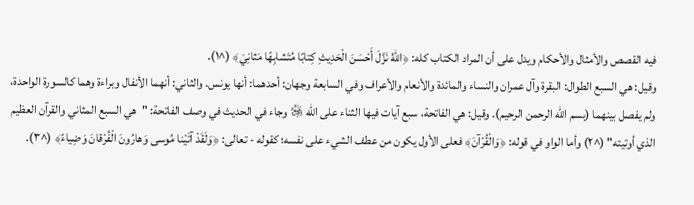فيه القصص والأمثال والأحكام ويدل على أن المراد الكتاب كله: ﴿اللهُ نَزَّلَ أَحْسَنَ الْحَدِيثِ كِتابًا مُتَشابِهًا مَثانِيَ﴾ (^١).
وقيل: هي السبع الطوال: البقرة وآل عمران والنساء والمائدة والأنعام والأعراف وفي السابعة وجهان: أحدهما: أنها يونس. والثاني: أنهما الأنفال وبراءة وهما كالسورة الواحدة، ولم يفصل بينهما (بسم الله الرحمن الرحيم). وقيل: هي الفاتحة، سبع آيات فيها الثناء على الله ﷿ وجاء في الحديث في وصف الفاتحة: "هي السبع المثاني والقرآن العظيم الذي أوتيته" (^٢) وأما الواو في قوله: ﴿وَالْقُرْآنَ﴾ فعلى الأول يكون من عطف الشيء على نفسه؛ كقوله - تعالى: ﴿وَلَقَدْ آتَيْنا مُوسى وَهارُونَ الْفُرْقانَ وَضِياءً﴾ (^٣).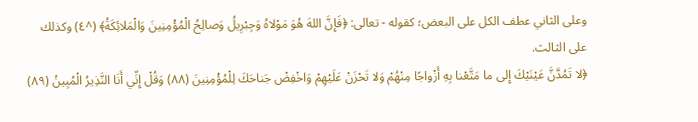وعلى الثاني عطف الكل على البعض؛ كقوله - تعالى: ﴿فَإِنَّ اللهَ هُوَ مَوْلاهُ وَجِبْرِيلُ وَصالِحُ الْمُؤْمِنِينَ وَالْمَلائِكَةُ﴾ (^٤) وكذلك على الثالث.
﴿لا تَمُدَّنَّ عَيْنَيْكَ إِلى ما مَتَّعْنا بِهِ أَزْواجًا مِنْهُمْ وَلا تَحْزَنْ عَلَيْهِمْ وَاخْفِضْ جَناحَكَ لِلْمُؤْمِنِينَ (٨٨) وَقُلْ إِنِّي أَنَا النَّذِيرُ الْمُبِينُ (٨٩)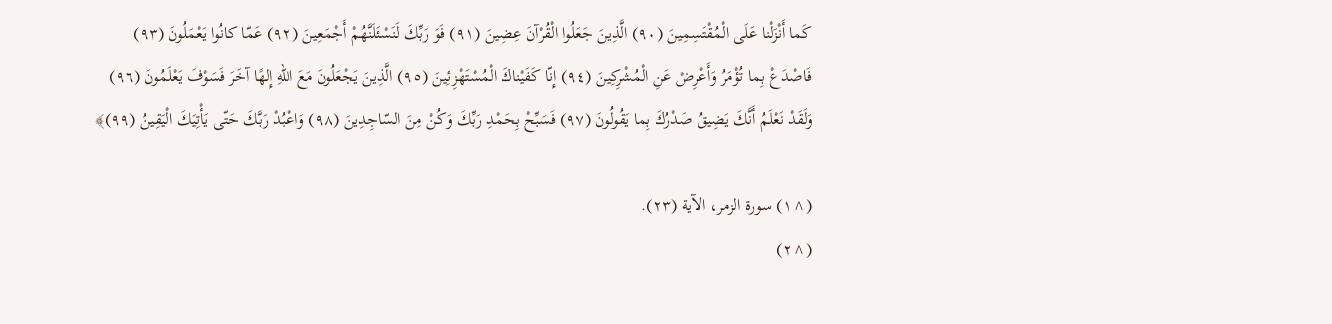كَما أَنْزَلْنا عَلَى الْمُقْتَسِمِينَ (٩٠) الَّذِينَ جَعَلُوا الْقُرْآنَ عِضِينَ (٩١) فَوَ رَبِّكَ لَنَسْئَلَنَّهُمْ أَجْمَعِينَ (٩٢) عَمّا كانُوا يَعْمَلُونَ (٩٣) فَاصْدَعْ بِما تُؤْمَرُ وَأَعْرِضْ عَنِ الْمُشْرِكِينَ (٩٤) إِنّا كَفَيْناكَ الْمُسْتَهْزِئِينَ (٩٥) الَّذِينَ يَجْعَلُونَ مَعَ اللهِ إِلهًا آخَرَ فَسَوْفَ يَعْلَمُونَ (٩٦) وَلَقَدْ نَعْلَمُ أَنَّكَ يَضِيقُ صَدْرُكَ بِما يَقُولُونَ (٩٧) فَسَبِّحْ بِحَمْدِ رَبِّكَ وَكُنْ مِنَ السّاجِدِينَ (٩٨) وَاعْبُدْ رَبَّكَ حَتّى يَأْتِيَكَ الْيَقِينُ (٩٩)﴾

(^١) سورة الزمر، الآية (٢٣).
(^٢)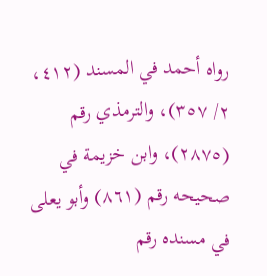رواه أحمد في المسند (٤١٢، ٢/ ٣٥٧)، والترمذي رقم (٢٨٧٥)، وابن خزيمة في صحيحه رقم (٨٦١) وأبو يعلى في مسنده رقم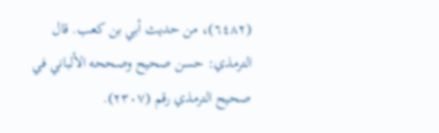(٦٤٨٢)، من حديث أبي بن كعب. قال الترمذي: حسن صحيح وصححه الألباني في صحيح الترمذي رقم (٢٣٠٧).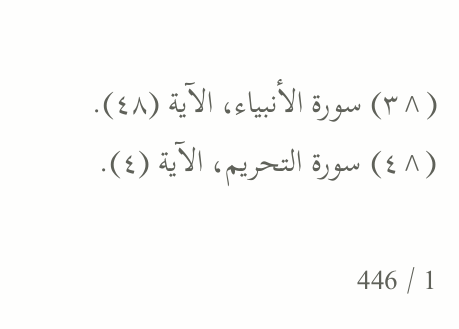(^٣) سورة الأنبياء، الآية (٤٨).
(^٤) سورة التحريم، الآية (٤).

1 / 446